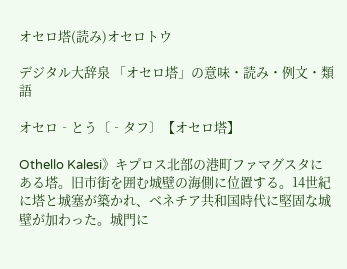オセロ塔(読み)オセロトウ

デジタル大辞泉 「オセロ塔」の意味・読み・例文・類語

オセロ‐とう〔‐タフ〕【オセロ塔】

Othello Kalesi》キプロス北部の港町ファマグスタにある塔。旧市街を囲む城壁の海側に位置する。14世紀に塔と城塞が築かれ、ベネチア共和国時代に堅固な城壁が加わった。城門に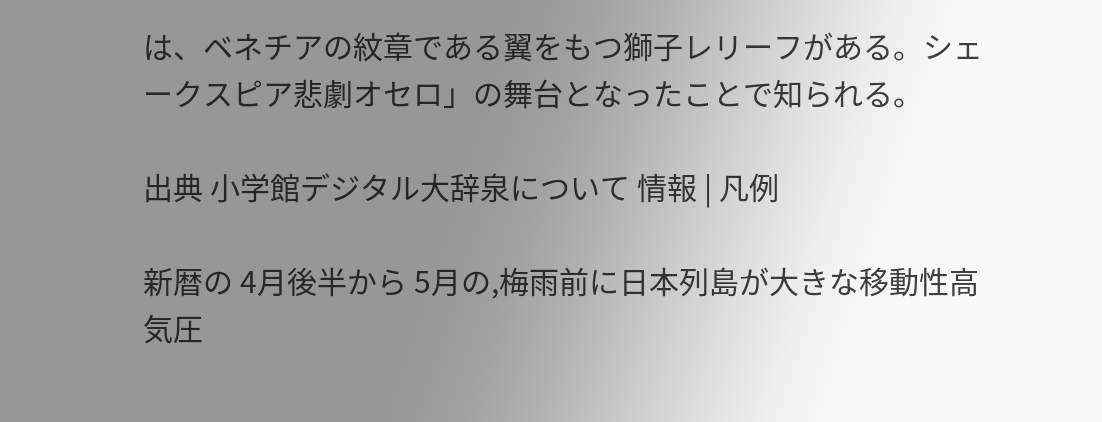は、ベネチアの紋章である翼をもつ獅子レリーフがある。シェークスピア悲劇オセロ」の舞台となったことで知られる。

出典 小学館デジタル大辞泉について 情報 | 凡例

新暦の 4月後半から 5月の,梅雨前に日本列島が大きな移動性高気圧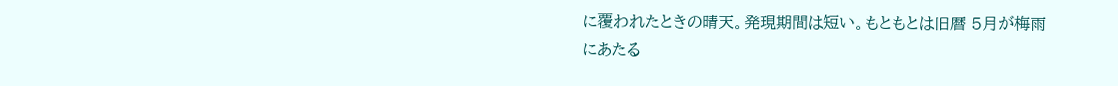に覆われたときの晴天。発現期間は短い。もともとは旧暦 5月が梅雨にあたる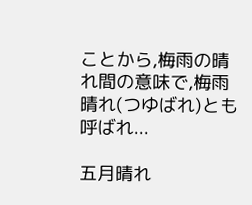ことから,梅雨の晴れ間の意味で,梅雨晴れ(つゆばれ)とも呼ばれ...

五月晴れ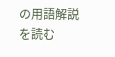の用語解説を読む